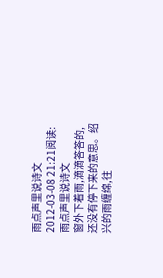雨点声里说诗文
2012-03-08 21:21阅读:
雨点声里说诗文
窗外下着雨,滴滴答答的,还没有停下来的意思。绍兴的雨缠绵,往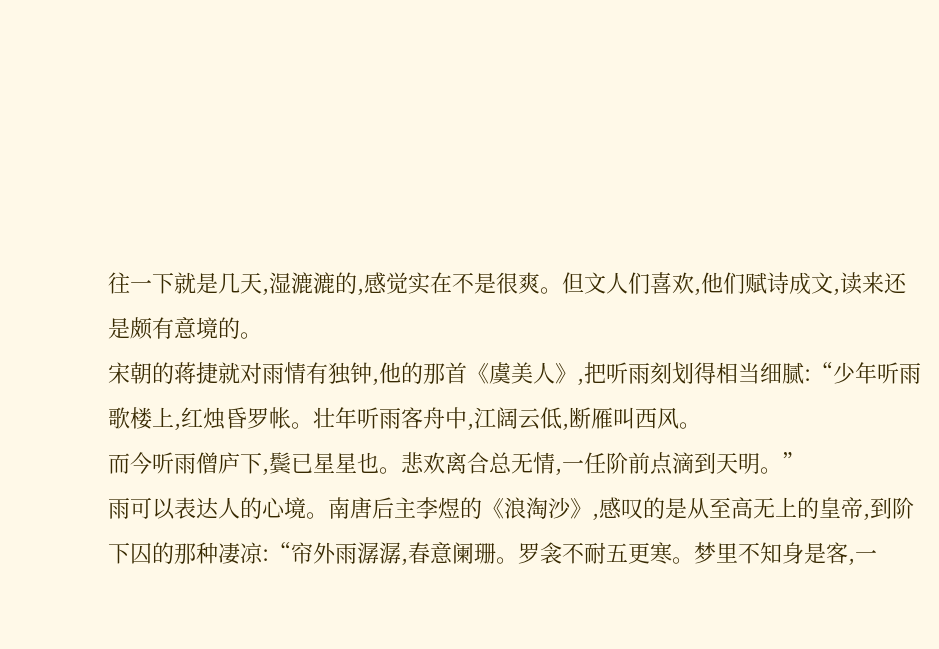往一下就是几天,湿漉漉的,感觉实在不是很爽。但文人们喜欢,他们赋诗成文,读来还是颇有意境的。
宋朝的蒋捷就对雨情有独钟,他的那首《虞美人》,把听雨刻划得相当细腻:“少年听雨歌楼上,红烛昏罗帐。壮年听雨客舟中,江阔云低,断雁叫西风。
而今听雨僧庐下,鬓已星星也。悲欢离合总无情,一任阶前点滴到天明。”
雨可以表达人的心境。南唐后主李煜的《浪淘沙》,感叹的是从至高无上的皇帝,到阶下囚的那种凄凉:“帘外雨潺潺,春意阑珊。罗衾不耐五更寒。梦里不知身是客,一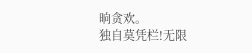晌贪欢。
独自莫凭栏!无限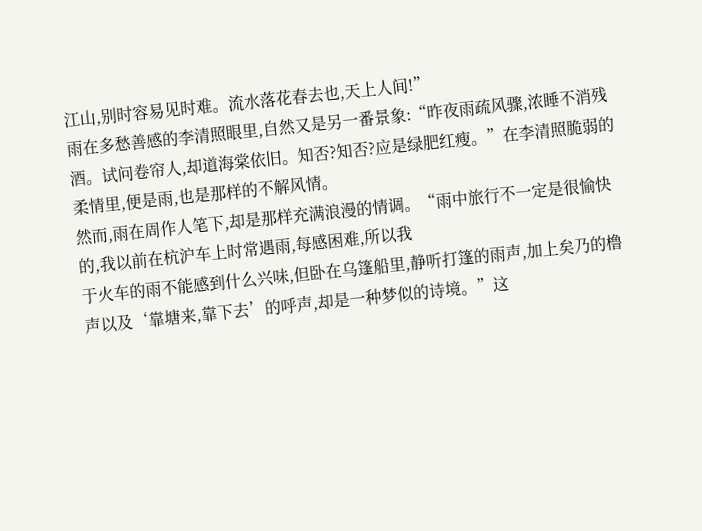江山,别时容易见时难。流水落花春去也,天上人间!”
雨在多愁善感的李清照眼里,自然又是另一番景象:“昨夜雨疏风骤,浓睡不消残酒。试问卷帘人,却道海棠依旧。知否?知否?应是绿肥红瘦。”在李清照脆弱的柔情里,便是雨,也是那样的不解风情。
然而,雨在周作人笔下,却是那样充满浪漫的情调。“雨中旅行不一定是很愉快的,我以前在杭沪车上时常遇雨,每感困难,所以我
于火车的雨不能感到什么兴味,但卧在乌篷船里,静听打篷的雨声,加上矣乃的橹声以及‘靠塘来,靠下去’的呼声,却是一种梦似的诗境。”这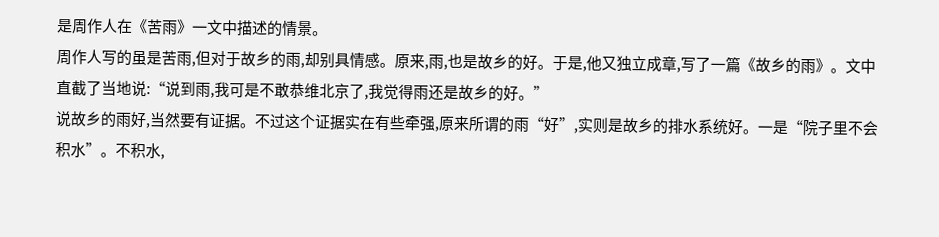是周作人在《苦雨》一文中描述的情景。
周作人写的虽是苦雨,但对于故乡的雨,却别具情感。原来,雨,也是故乡的好。于是,他又独立成章,写了一篇《故乡的雨》。文中直截了当地说:“说到雨,我可是不敢恭维北京了,我觉得雨还是故乡的好。”
说故乡的雨好,当然要有证据。不过这个证据实在有些牵强,原来所谓的雨“好”,实则是故乡的排水系统好。一是“院子里不会积水”。不积水,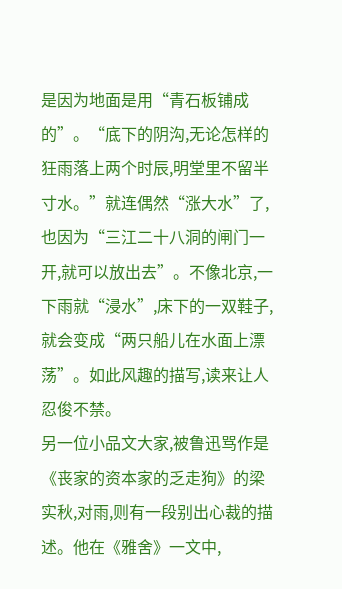是因为地面是用“青石板铺成的”。“底下的阴沟,无论怎样的狂雨落上两个时辰,明堂里不留半寸水。”就连偶然“涨大水”了,也因为“三江二十八洞的闸门一开,就可以放出去”。不像北京,一下雨就“浸水”,床下的一双鞋子,就会变成“两只船儿在水面上漂荡”。如此风趣的描写,读来让人忍俊不禁。
另一位小品文大家,被鲁迅骂作是《丧家的资本家的乏走狗》的梁实秋,对雨,则有一段别出心裁的描述。他在《雅舍》一文中,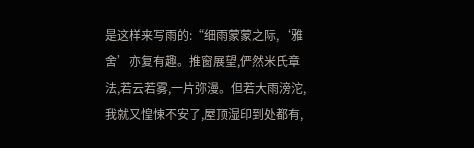是这样来写雨的:“细雨蒙蒙之际,‘雅舍’亦复有趣。推窗展望,俨然米氏章法,若云若雾,一片弥漫。但若大雨滂沱,我就又惶悚不安了,屋顶湿印到处都有,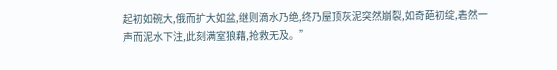起初如碗大,俄而扩大如盆,继则滴水乃绝,终乃屋顶灰泥突然崩裂,如奇葩初绽,砉然一声而泥水下注,此刻满室狼藉,抢救无及。”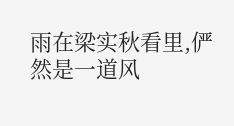雨在梁实秋看里,俨然是一道风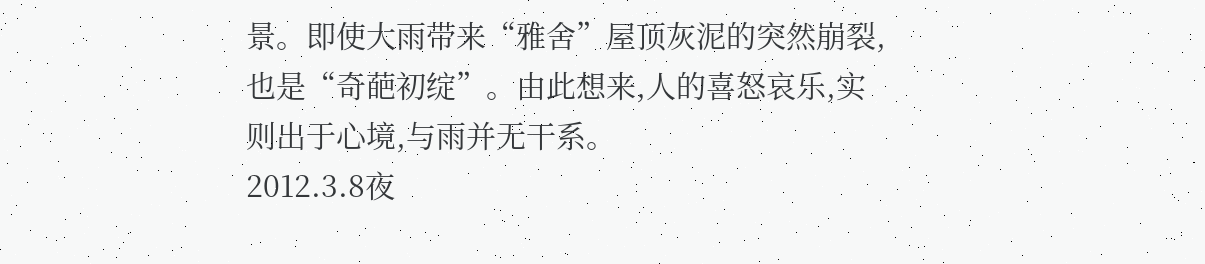景。即使大雨带来“雅舍”屋顶灰泥的突然崩裂,也是“奇葩初绽”。由此想来,人的喜怒哀乐,实则出于心境,与雨并无干系。
2012.3.8夜